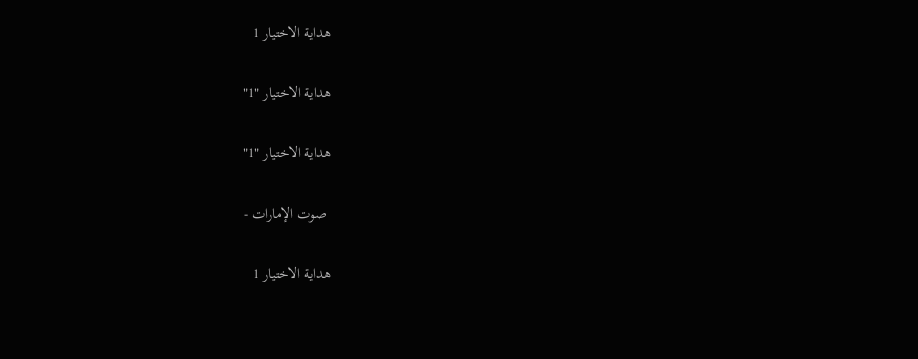هداية الاختيار 1

هداية الاختيار "1"

هداية الاختيار "1"

 صوت الإمارات -

هداية الاختيار 1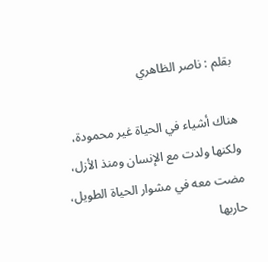بقلم : ناصر الظاهري

هناك أشياء في الحياة غير محمودة، ولكنها ولدت مع الإنسان ومنذ الأزل، مضت معه في مشوار الحياة الطويل، حاربها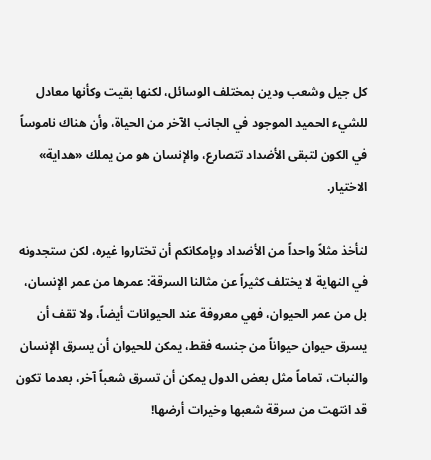كل جيل وشعب ودين بمختلف الوسائل، لكنها بقيت وكأنها معادل للشيء الحميد الموجود في الجانب الآخر من الحياة، وأن هناك ناموساً في الكون لتبقى الأضداد تتصارع، والإنسان هو من يملك «هداية» الاختيار.

لنأخذ مثلاً واحداً من الأضداد وبإمكانكم أن تختاروا غيره، لكن ستجدونه في النهاية لا يختلف كثيراً عن مثالنا السرقة: عمرها من عمر الإنسان، بل من عمر الحيوان، فهي معروفة عند الحيوانات أيضاً، ولا تقف أن يسرق حيوان حيواناً من جنسه فقط، يمكن للحيوان أن يسرق الإنسان والنبات، تماماً مثل بعض الدول يمكن أن تسرق شعباً آخر، بعدما تكون قد انتهت من سرقة شعبها وخيرات أرضها!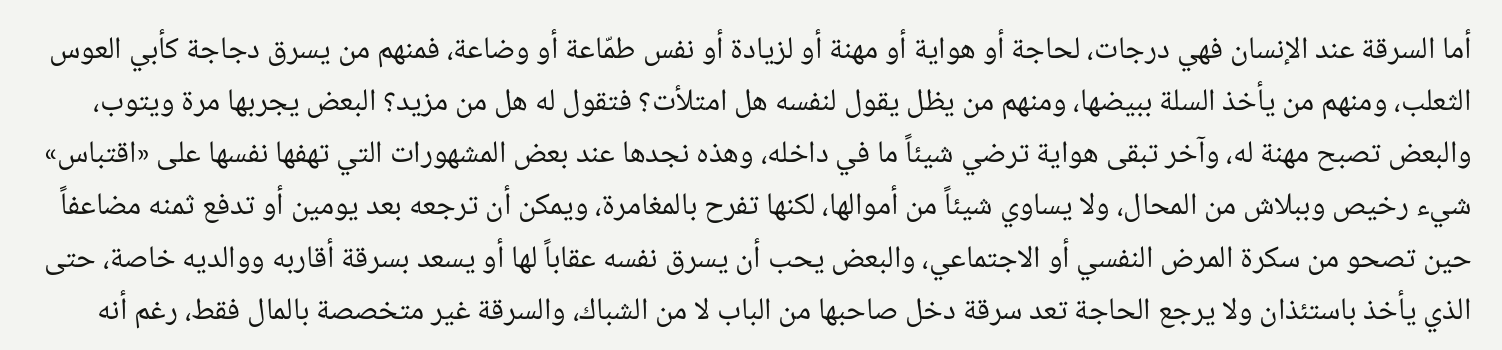أما السرقة عند الإنسان فهي درجات، لحاجة أو هواية أو مهنة أو لزيادة أو نفس طمّاعة أو وضاعة، فمنهم من يسرق دجاجة كأبي العوس الثعلب، ومنهم من يأخذ السلة ببيضها، ومنهم من يظل يقول لنفسه هل امتلأت؟ فتقول له هل من مزيد؟ البعض يجربها مرة ويتوب، والبعض تصبح مهنة له، وآخر تبقى هواية ترضي شيئاً ما في داخله، وهذه نجدها عند بعض المشهورات التي تهفها نفسها على «اقتباس» شيء رخيص وببلاش من المحال، ولا يساوي شيئاً من أموالها، لكنها تفرح بالمغامرة، ويمكن أن ترجعه بعد يومين أو تدفع ثمنه مضاعفاً حين تصحو من سكرة المرض النفسي أو الاجتماعي، والبعض يحب أن يسرق نفسه عقاباً لها أو يسعد بسرقة أقاربه ووالديه خاصة، حتى الذي يأخذ باستئذان ولا يرجع الحاجة تعد سرقة دخل صاحبها من الباب لا من الشباك، والسرقة غير متخصصة بالمال فقط، رغم أنه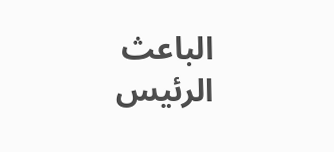الباعث الرئيس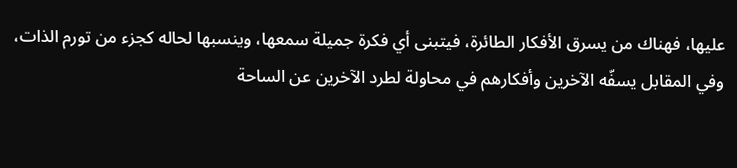عليها، فهناك من يسرق الأفكار الطائرة، فيتبنى أي فكرة جميلة سمعها، وينسبها لحاله كجزء من تورم الذات، وفي المقابل يسفّه الآخرين وأفكارهم في محاولة لطرد الآخرين عن الساحة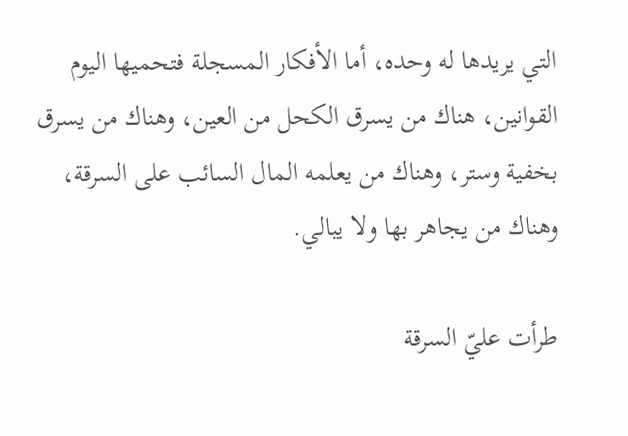التي يريدها له وحده، أما الأفكار المسجلة فتحميها اليوم القوانين، هناك من يسرق الكحل من العين، وهناك من يسرق بخفية وستر، وهناك من يعلمه المال السائب على السرقة، وهناك من يجاهر بها ولا يبالي.

طرأت عليّ السرقة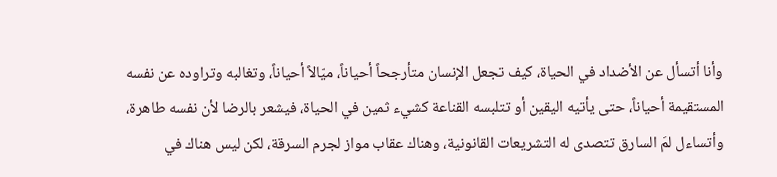وأنا أتسأل عن الأضداد في الحياة، كيف تجعل الإنسان متأرجحاً أحياناً، ميّالاً أحياناً، وتغالبه وتراوده عن نفسه المستقيمة أحياناً، حتى يأتيه اليقين أو تتلبسه القناعة كشيء ثمين في الحياة، فيشعر بالرضا لأن نفسه طاهرة، وأتساءل لمَ السارق تتصدى له التشريعات القانونية، وهناك عقاب مواز لجرم السرقة، لكن ليس هناك في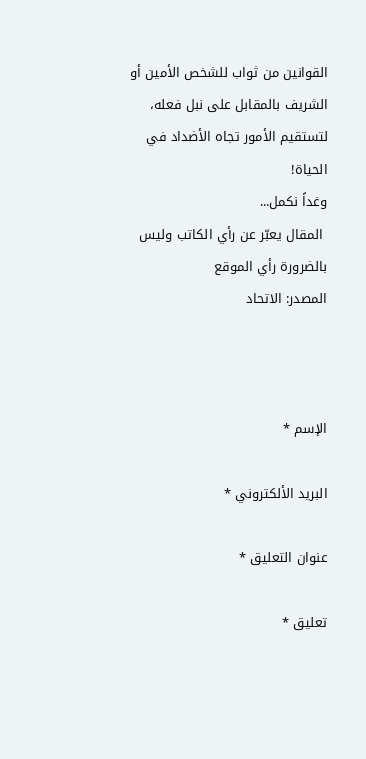القوانين من ثواب للشخص الأمين أو الشريف بالمقابل على نبل فعله، لتستقيم الأمور تجاه الأضداد في الحياة!
وغداً نكمل...
 المقال يعبّر عن رأي الكاتب وليس بالضرورة رأي الموقع
المصدر: الاتحاد



الإسم *

البريد الألكتروني *

عنوان التعليق *

تعليق *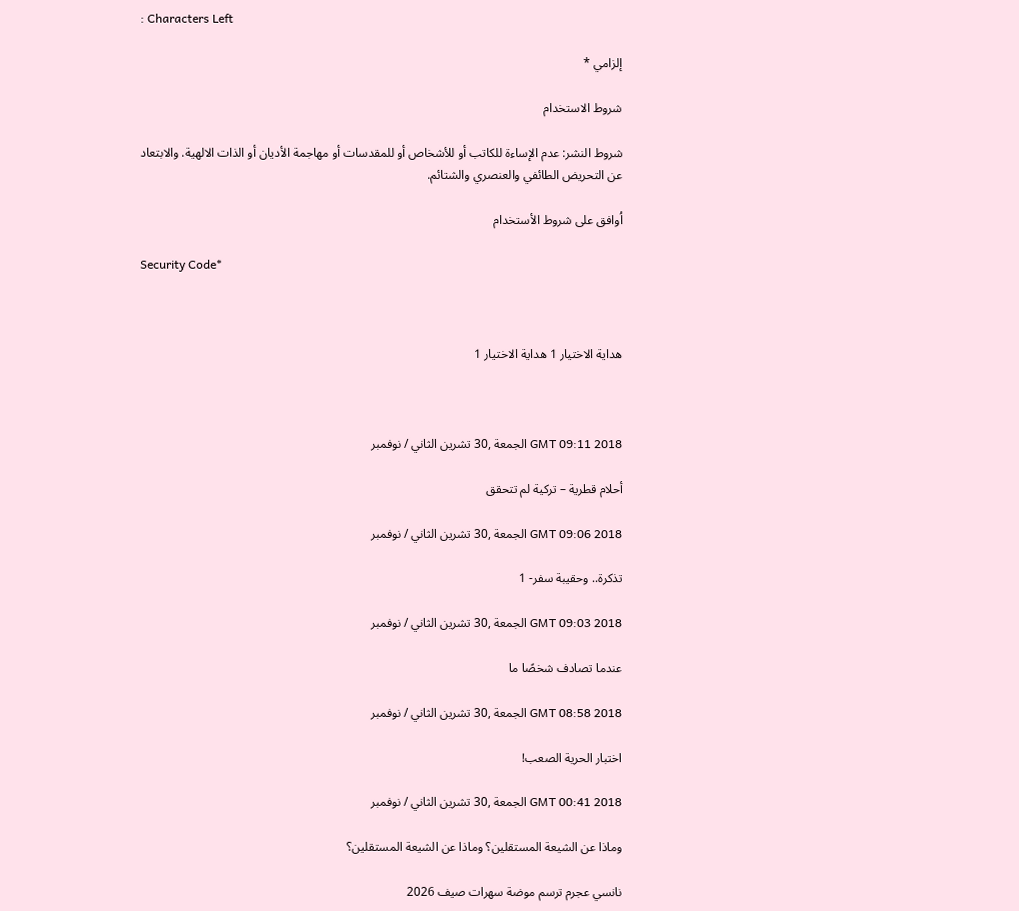: Characters Left

إلزامي *

شروط الاستخدام

شروط النشر: عدم الإساءة للكاتب أو للأشخاص أو للمقدسات أو مهاجمة الأديان أو الذات الالهية. والابتعاد عن التحريض الطائفي والعنصري والشتائم.

اُوافق على شروط الأستخدام

Security Code*



هداية الاختيار 1 هداية الاختيار 1



GMT 09:11 2018 الجمعة ,30 تشرين الثاني / نوفمبر

أحلام قطرية – تركية لم تتحقق

GMT 09:06 2018 الجمعة ,30 تشرين الثاني / نوفمبر

تذكرة.. وحقيبة سفر- 1

GMT 09:03 2018 الجمعة ,30 تشرين الثاني / نوفمبر

عندما تصادف شخصًا ما

GMT 08:58 2018 الجمعة ,30 تشرين الثاني / نوفمبر

اختبار الحرية الصعب!

GMT 00:41 2018 الجمعة ,30 تشرين الثاني / نوفمبر

وماذا عن الشيعة المستقلين؟ وماذا عن الشيعة المستقلين؟

نانسي عجرم ترسم موضة سهرات صيف 2026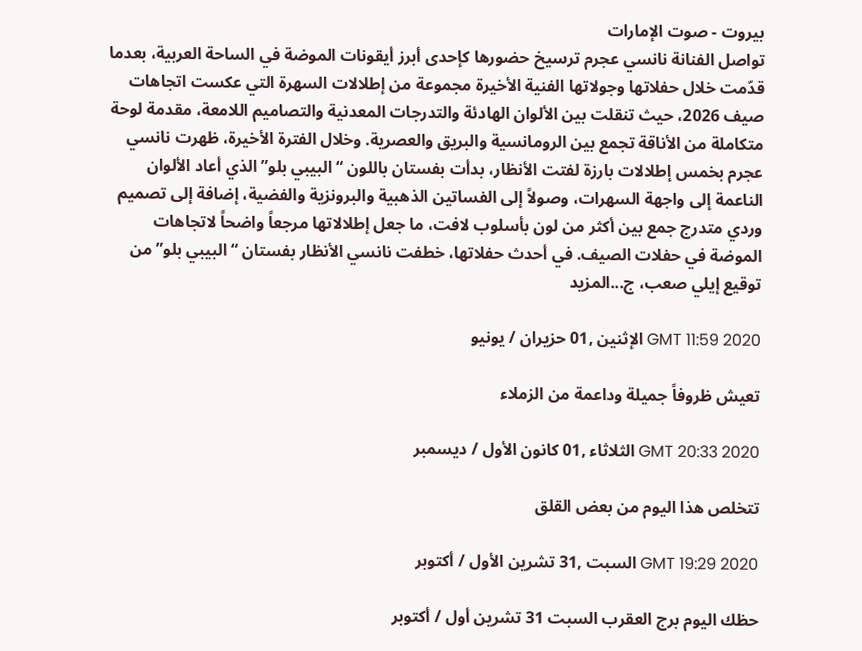بيروت - صوت الإمارات
تواصل الفنانة نانسي عجرم ترسيخ حضورها كإحدى أبرز أيقونات الموضة في الساحة العربية، بعدما قدّمت خلال حفلاتها وجولاتها الفنية الأخيرة مجموعة من إطلالات السهرة التي عكست اتجاهات صيف 2026، حيث تنقلت بين الألوان الهادئة والتدرجات المعدنية والتصاميم اللامعة، مقدمة لوحة متكاملة من الأناقة تجمع بين الرومانسية والبريق والعصرية. وخلال الفترة الأخيرة، ظهرت نانسي عجرم بخمس إطلالات بارزة لفتت الأنظار، بدأت بفستان باللون “البيبي بلو” الذي أعاد الألوان الناعمة إلى واجهة السهرات، وصولاً إلى الفساتين الذهبية والبرونزية والفضية، إضافة إلى تصميم وردي متدرج جمع بين أكثر من لون بأسلوب لافت، ما جعل إطلالاتها مرجعاً واضحاً لاتجاهات الموضة في حفلات الصيف. في أحدث حفلاتها، خطفت نانسي الأنظار بفستان “البيبي بلو” من توقيع إيلي صعب، ج...المزيد

GMT 11:59 2020 الإثنين ,01 حزيران / يونيو

تعيش ظروفاً جميلة وداعمة من الزملاء

GMT 20:33 2020 الثلاثاء ,01 كانون الأول / ديسمبر

تتخلص هذا اليوم من بعض القلق

GMT 19:29 2020 السبت ,31 تشرين الأول / أكتوبر

حظك اليوم برج العقرب السبت 31 تشرين أول / أكتوبر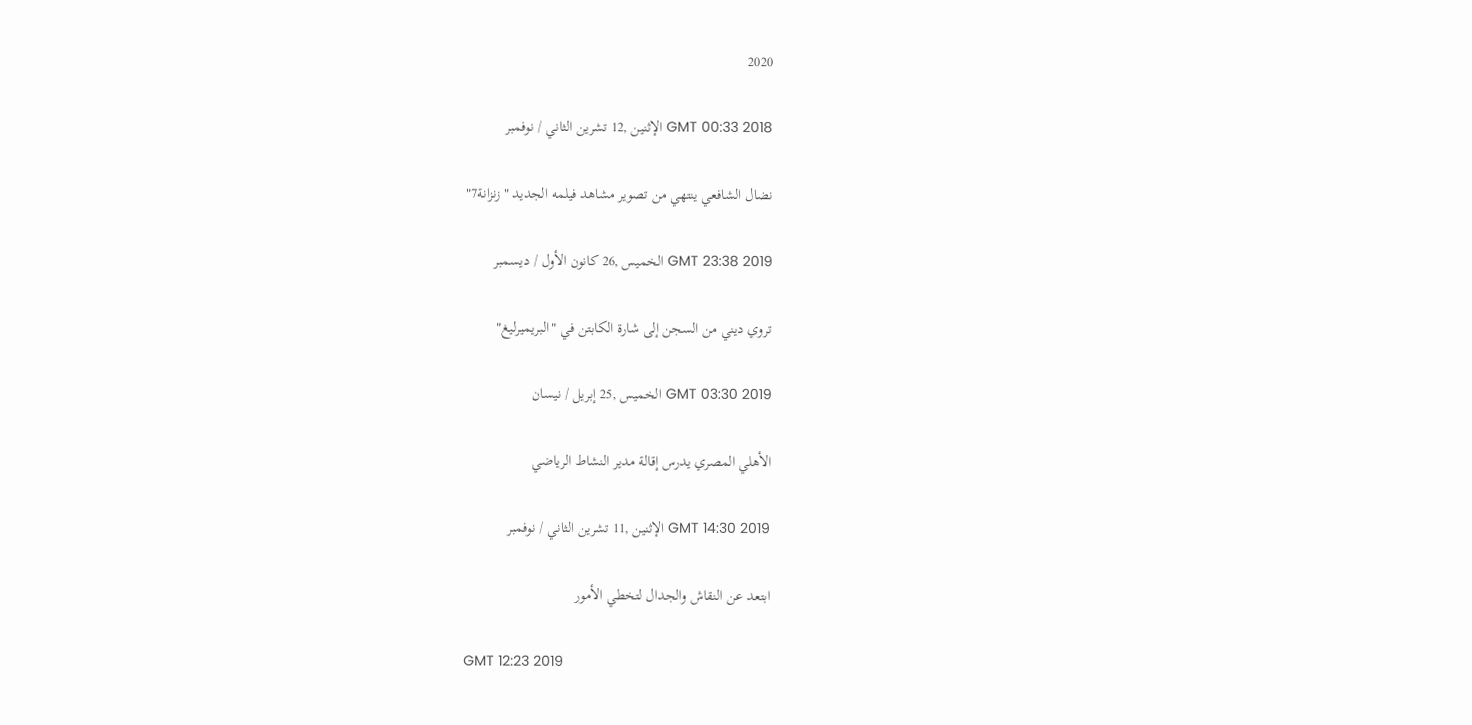2020

GMT 00:33 2018 الإثنين ,12 تشرين الثاني / نوفمبر

نضال الشافعي ينتهي من تصوير مشاهد فيلمه الجديد "زنزانة7"

GMT 23:38 2019 الخميس ,26 كانون الأول / ديسمبر

تروي ديني من السجن إلى شارة الكابتن في "البريميرليغ"

GMT 03:30 2019 الخميس ,25 إبريل / نيسان

الأهلي المصري يدرس إقالة مدير النشاط الرياضي

GMT 14:30 2019 الإثنين ,11 تشرين الثاني / نوفمبر

ابتعد عن النقاش والجدال لتخطي الأمور

GMT 12:23 2019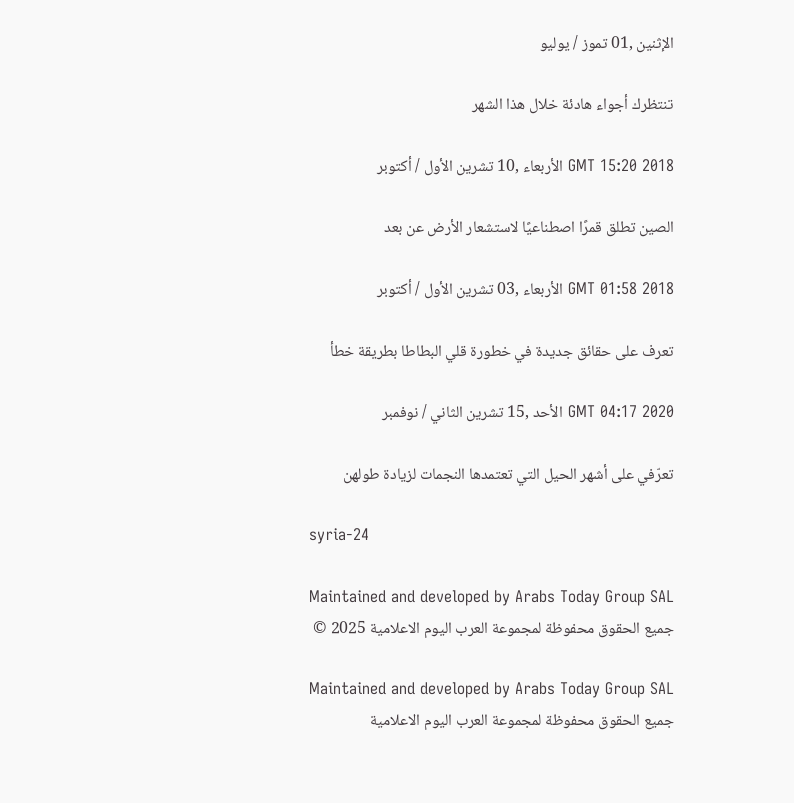الإثنين ,01 تموز / يوليو

تنتظرك أجواء هادئة خلال هذا الشهر

GMT 15:20 2018 الأربعاء ,10 تشرين الأول / أكتوبر

الصين تطلق قمرًا اصطناعيًا لاستشعار الأرض عن بعد

GMT 01:58 2018 الأربعاء ,03 تشرين الأول / أكتوبر

تعرف على حقائق جديدة في خطورة قلي البطاطا بطريقة خطأ

GMT 04:17 2020 الأحد ,15 تشرين الثاني / نوفمبر

تعرّفي على أشهر الحيل التي تعتمدها النجمات لزيادة طولهن

syria-24

Maintained and developed by Arabs Today Group SAL
جميع الحقوق محفوظة لمجموعة العرب اليوم الاعلامية 2025 ©

Maintained and developed by Arabs Today Group SAL
جميع الحقوق محفوظة لمجموعة العرب اليوم الاعلامية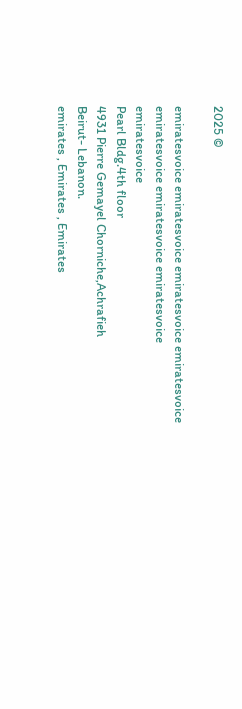2025 ©

emiratesvoice emiratesvoice emiratesvoice emiratesvoice
emiratesvoice emiratesvoice emiratesvoice
emiratesvoice
Pearl Bldg.4th floor
4931 Pierre Gemayel Chorniche,Achrafieh
Beirut- Lebanon.
emirates , Emirates , Emirates